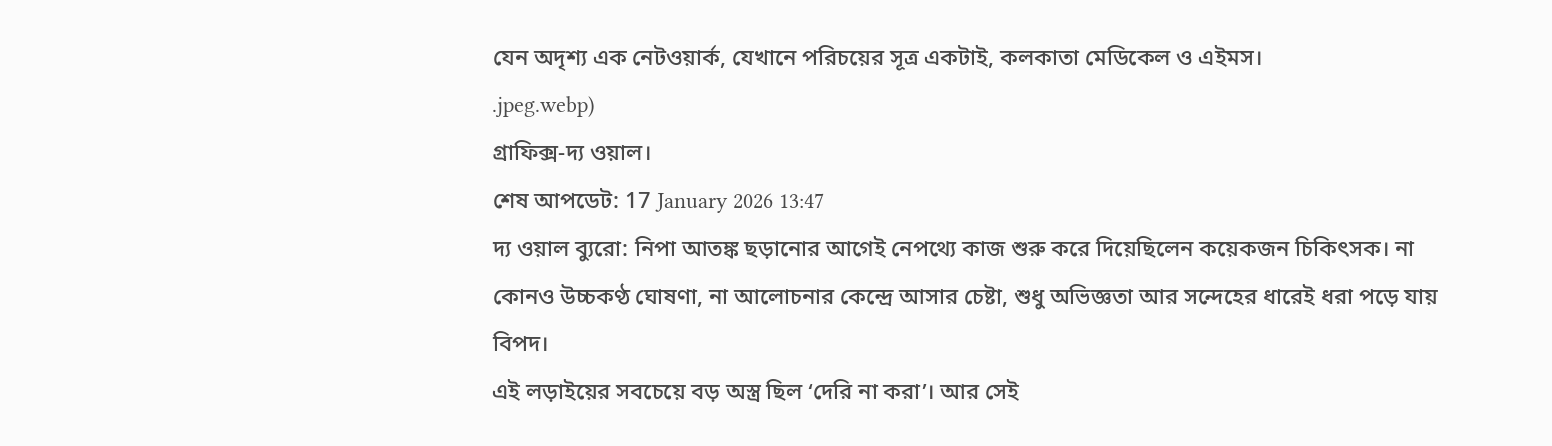যেন অদৃশ্য এক নেটওয়ার্ক, যেখানে পরিচয়ের সূত্র একটাই, কলকাতা মেডিকেল ও এইমস।
.jpeg.webp)
গ্রাফিক্স-দ্য ওয়াল।
শেষ আপডেট: 17 January 2026 13:47
দ্য ওয়াল ব্যুরো: নিপা আতঙ্ক ছড়ানোর আগেই নেপথ্যে কাজ শুরু করে দিয়েছিলেন কয়েকজন চিকিৎসক। না কোনও উচ্চকণ্ঠ ঘোষণা, না আলোচনার কেন্দ্রে আসার চেষ্টা, শুধু অভিজ্ঞতা আর সন্দেহের ধারেই ধরা পড়ে যায় বিপদ।
এই লড়াইয়ের সবচেয়ে বড় অস্ত্র ছিল ‘দেরি না করা’। আর সেই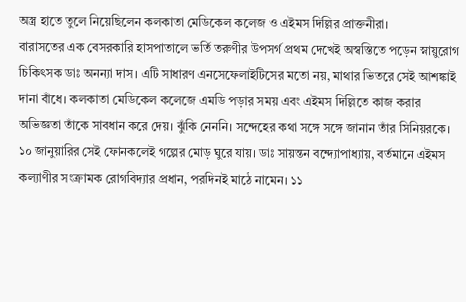অস্ত্র হাতে তুলে নিয়েছিলেন কলকাতা মেডিকেল কলেজ ও এইমস দিল্লির প্রাক্তনীরা।
বারাসতের এক বেসরকারি হাসপাতালে ভর্তি তরুণীর উপসর্গ প্রথম দেখেই অস্বস্তিতে পড়েন স্নায়ুরোগ চিকিৎসক ডাঃ অনন্যা দাস। এটি সাধারণ এনসেফেলাইটিসের মতো নয়, মাথার ভিতরে সেই আশঙ্কাই দানা বাঁধে। কলকাতা মেডিকেল কলেজে এমডি পড়ার সময় এবং এইমস দিল্লিতে কাজ করার অভিজ্ঞতা তাঁকে সাবধান করে দেয়। ঝুঁকি নেননি। সন্দেহের কথা সঙ্গে সঙ্গে জানান তাঁর সিনিয়রকে।
১০ জানুয়ারির সেই ফোনকলেই গল্পের মোড় ঘুরে যায়। ডাঃ সায়ন্তন বন্দ্যোপাধ্যায়, বর্তমানে এইমস কল্যাণীর সংক্রামক রোগবিদ্যার প্রধান, পরদিনই মাঠে নামেন। ১১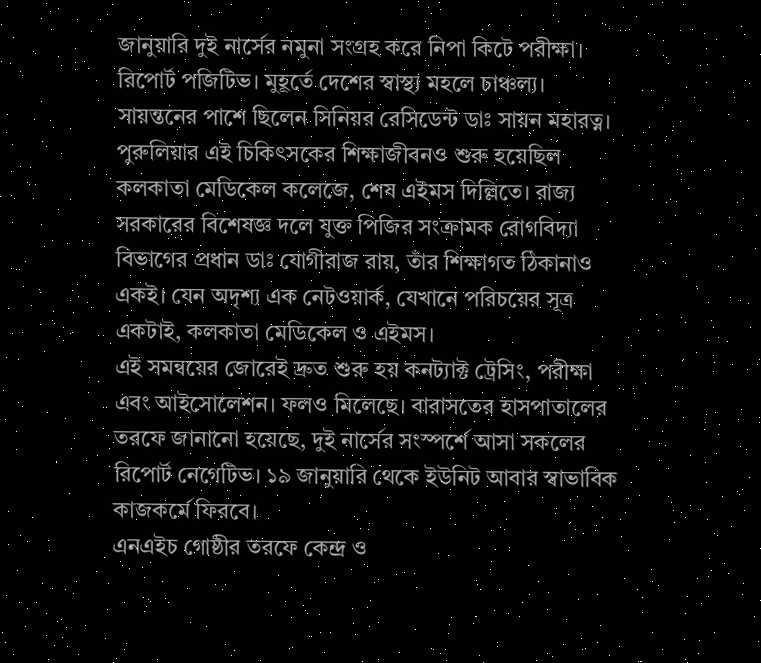জানুয়ারি দুই নার্সের নমুনা সংগ্রহ করে নিপা কিটে পরীক্ষা। রিপোর্ট পজিটিভ। মুহূর্তে দেশের স্বাস্থ্য মহলে চাঞ্চল্য।
সায়ন্তনের পাশে ছিলেন সিনিয়র রেসিডেন্ট ডাঃ সায়ন মহারত্ন। পুরুলিয়ার এই চিকিৎসকের শিক্ষাজীবনও শুরু হয়েছিল কলকাতা মেডিকেল কলেজে, শেষ এইমস দিল্লিতে। রাজ্য সরকারের বিশেষজ্ঞ দলে যুক্ত পিজির সংক্রামক রোগবিদ্যা বিভাগের প্রধান ডাঃ যোগীরাজ রায়, তাঁর শিক্ষাগত ঠিকানাও একই। যেন অদৃশ্য এক নেটওয়ার্ক, যেখানে পরিচয়ের সূত্র একটাই, কলকাতা মেডিকেল ও এইমস।
এই সমন্বয়ের জোরেই দ্রুত শুরু হয় কনট্যাক্ট ট্রেসিং, পরীক্ষা এবং আইসোলেশন। ফলও মিলেছে। বারাসতের হাসপাতালের তরফে জানানো হয়েছে, দুই নার্সের সংস্পর্শে আসা সকলের রিপোর্ট নেগেটিভ। ১৯ জানুয়ারি থেকে ইউনিট আবার স্বাভাবিক কাজকর্মে ফিরবে।
এনএইচ গোষ্ঠীর তরফে কেন্দ্র ও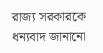রাজ্য সরকারকে ধন্যবাদ জানানো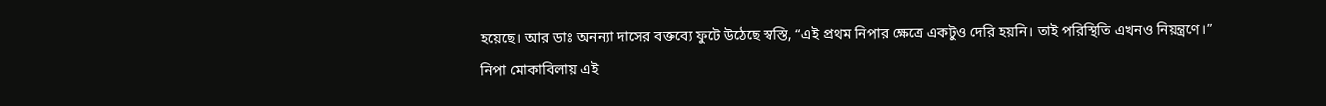হয়েছে। আর ডাঃ অনন্যা দাসের বক্তব্যে ফুটে উঠেছে স্বস্তি, “এই প্রথম নিপার ক্ষেত্রে একটুও দেরি হয়নি। তাই পরিস্থিতি এখনও নিয়ন্ত্রণে।”
নিপা মোকাবিলায় এই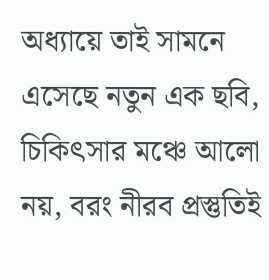অধ্যায়ে তাই সামনে এসেছে নতুন এক ছবি, চিকিৎসার মঞ্চে আলো নয়, বরং নীরব প্রস্তুতিই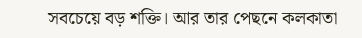সবচেয়ে বড় শক্তি। আর তার পেছনে কলকাতা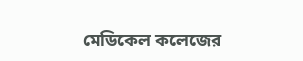মেডিকেল কলেজের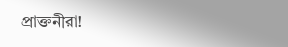প্রাক্তনীরা!